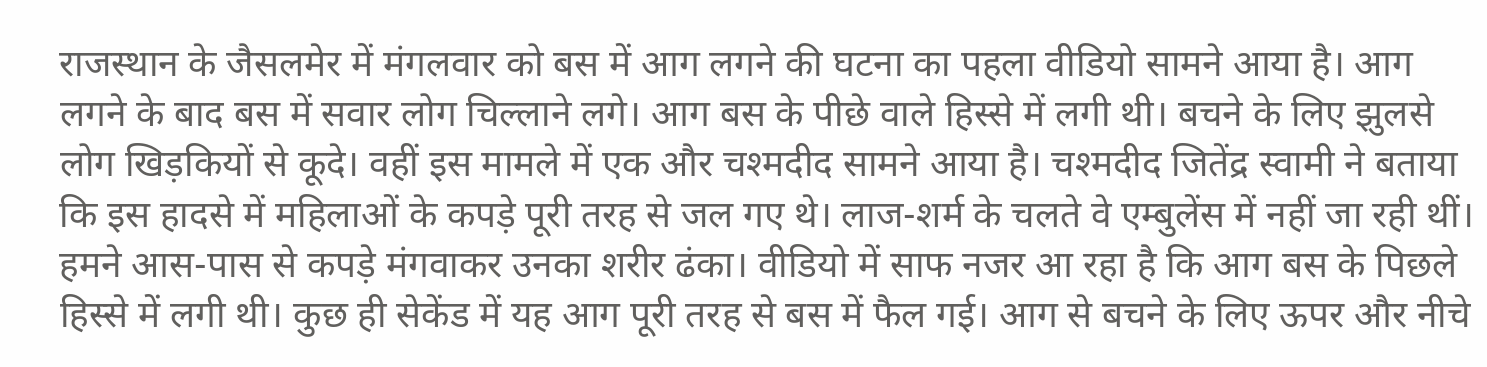राजस्थान के जैसलमेर में मंगलवार को बस में आग लगने की घटना का पहला वीडियो सामने आया है। आग लगने के बाद बस में सवार लोग चिल्लाने लगे। आग बस के पीछे वाले हिस्से में लगी थी। बचने के लिए झुलसे लोग खिड़कियों से कूदे। वहीं इस मामले में एक और चश्मदीद सामने आया है। चश्मदीद जितेंद्र स्वामी ने बताया कि इस हादसे में महिलाओं के कपड़े पूरी तरह से जल गए थे। लाज-शर्म के चलते वे एम्बुलेंस में नहीं जा रही थीं। हमने आस-पास से कपड़े मंगवाकर उनका शरीर ढंका। वीडियो में साफ नजर आ रहा है कि आग बस के पिछले हिस्से में लगी थी। कुछ ही सेकेंड में यह आग पूरी तरह से बस में फैल गई। आग से बचने के लिए ऊपर और नीचे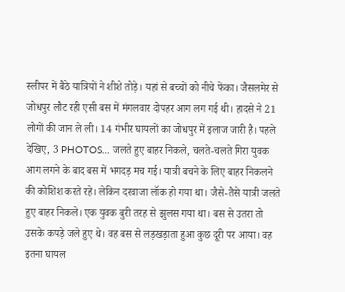स्लीपर में बैठे यात्रियों ने शीशे तोड़े। यहां से बच्चों को नीचे फेंका। जैसलमेर से जोधपुर लौट रही एसी बस में मंगलवार दोपहर आग लग गई थी। हादसे ने 21 लोगों की जान ले ली। 14 गंभीर घायलों का जोधपुर में इलाज जारी है। पहले देखिए, 3 PHOTOS… जलते हुए बाहर निकले, चलते-चलते गिरा युवक
आग लगने के बाद बस में भगदड़ मच गई। यात्री बचने के लिए बाहर निकलने की कोशिश करते रहे। लेकिन दरवाजा लॉक हो गया था। जैसे-तैसे यात्री जलते हुए बाहर निकले। एक युवक बुरी तरह से झुलस गया था। बस से उतरा तो उसके कपड़े जले हुए थे। वह बस से लड़खड़ाता हुआ कुछ दूरी पर आया। वह इतना घायल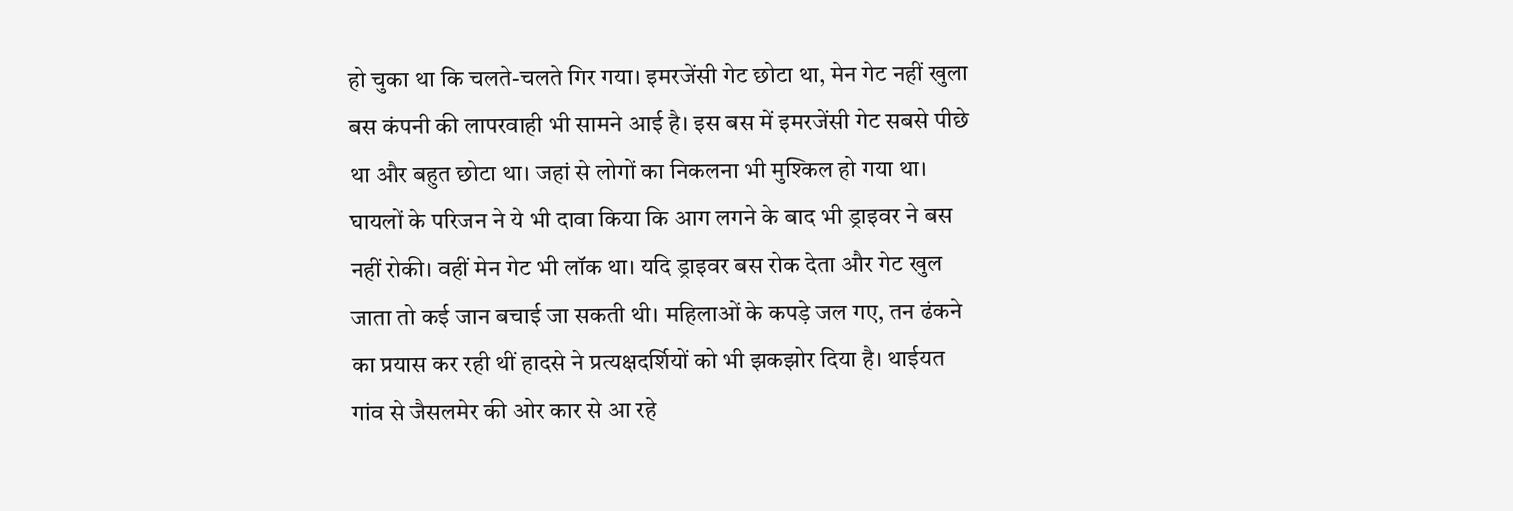हो चुका था कि चलते-चलते गिर गया। इमरजेंसी गेट छोटा था, मेन गेट नहीं खुला बस कंपनी की लापरवाही भी सामने आई है। इस बस में इमरजेंसी गेट सबसे पीछे था और बहुत छोटा था। जहां से लोगों का निकलना भी मुश्किल हो गया था। घायलों के परिजन ने ये भी दावा किया कि आग लगने के बाद भी ड्राइवर ने बस नहीं रोकी। वहीं मेन गेट भी लॉक था। यदि ड्राइवर बस रोक देता और गेट खुल जाता तो कई जान बचाई जा सकती थी। महिलाओं के कपड़े जल गए, तन ढंकने का प्रयास कर रही थीं हादसे ने प्रत्यक्षदर्शियों को भी झकझोर दिया है। थाईयत गांव से जैसलमेर की ओर कार से आ रहे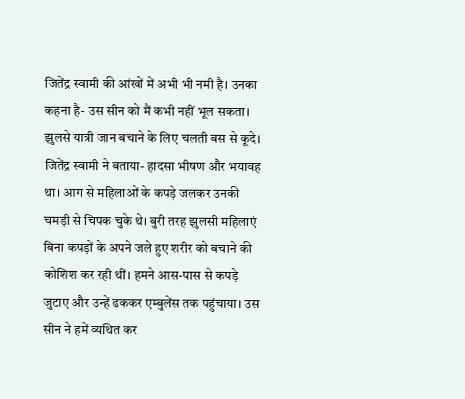जितेंद्र स्वामी की आंखों में अभी भी नमी है। उनका कहना है- उस सीन को मैं कभी नहीं भूल सकता। झुलसे यात्री जान बचाने के लिए चलती बस से कूदे। जितेंद्र स्वामी ने बताया- हादसा भीषण और भयावह था। आग से महिलाओं के कपड़े जलकर उनकी चमड़ी से चिपक चुके थे। बुरी तरह झुलसी महिलाएं बिना कपड़ों के अपने जले हुए शरीर को बचाने की कोशिश कर रही थीं। हमने आस-पास से कपड़े जुटाए और उन्हें ढककर एम्बुलेंस तक पहुंचाया। उस सीन ने हमें व्यथित कर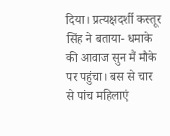दिया। प्रत्यक्षदर्शी कस्तूर सिंह ने बताया- धमाके की आवाज सुन मैं मौके पर पहुंचा। बस से चार से पांच महिलाएं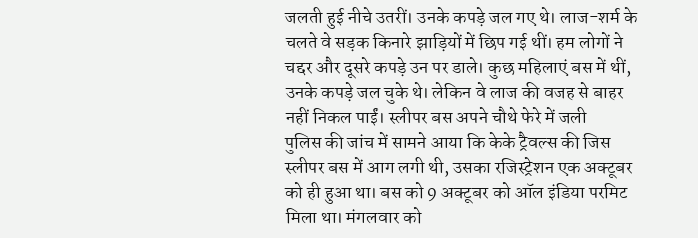जलती हुई नीचे उतरीं। उनके कपड़े जल गए थे। लाज-शर्म के चलते वे सड़क किनारे झाड़ियों में छिप गई थीं। हम लोगों ने चद्दर और दूसरे कपड़े उन पर डाले। कुछ महिलाएं बस में थीं, उनके कपड़े जल चुके थे। लेकिन वे लाज की वजह से बाहर नहीं निकल पाईं। स्लीपर बस अपने चौथे फेरे में जली
पुलिस की जांच में सामने आया कि केके ट्रैवल्स की जिस स्लीपर बस में आग लगी थी, उसका रजिस्ट्रेशन एक अक्टूबर को ही हुआ था। बस को 9 अक्टूबर को ऑल इंडिया परमिट मिला था। मंगलवार को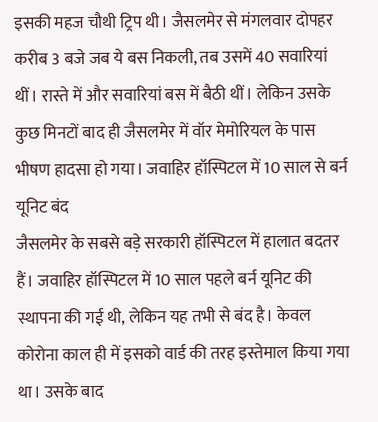इसकी महज चौथी ट्रिप थी। जैसलमेर से मंगलवार दोपहर करीब 3 बजे जब ये बस निकली, तब उसमें 40 सवारियां थीं। रास्ते में और सवारियां बस में बैठी थीं। लेकिन उसके कुछ मिनटों बाद ही जैसलमेर में वॉर मेमोरियल के पास भीषण हादसा हो गया। जवाहिर हॉस्पिटल में 10 साल से बर्न यूनिट बंद
जैसलमेर के सबसे बड़े सरकारी हॉस्पिटल में हालात बदतर हैं। जवाहिर हॉस्पिटल में 10 साल पहले बर्न यूनिट की स्थापना की गई थी, लेकिन यह तभी से बंद है। केवल कोरोना काल ही में इसको वार्ड की तरह इस्तेमाल किया गया था। उसके बाद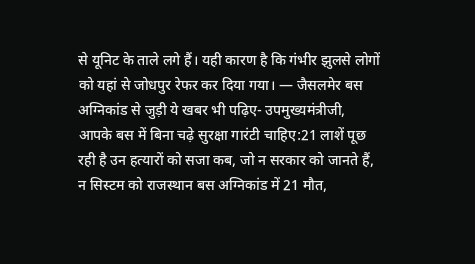से यूनिट के ताले लगे हैं। यही कारण है कि गंभीर झुलसे लोगों को यहां से जोधपुर रेफर कर दिया गया। — जैसलमेर बस अग्निकांड से जुड़ी ये खबर भी पढ़िए- उपमुख्यमंत्रीजी, आपके बस में बिना चढ़े सुरक्षा गारंटी चाहिए:21 लाशें पूछ रही है उन हत्यारों को सजा कब, जो न सरकार को जानते हैं, न सिस्टम को राजस्थान बस अग्निकांड में 21 मौत,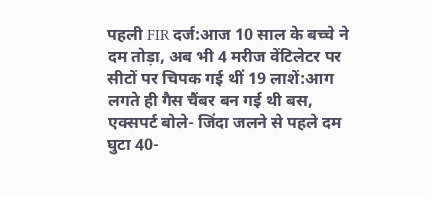पहली FIR दर्ज:आज 10 साल के बच्चे ने दम तोड़ा, अब भी 4 मरीज वेंटिलेटर पर सीटों पर चिपक गई थीं 19 लाशें:आग लगते ही गैस चैंबर बन गई थी बस, एक्सपर्ट बोले- जिंदा जलने से पहले दम घुटा 40-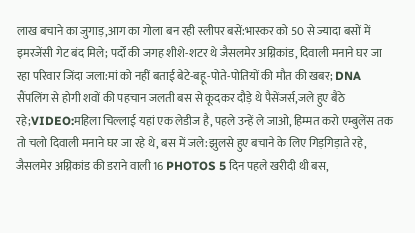लाख बचाने का जुगाड़,आग का गोला बन रही स्लीपर बसें:भास्कर को 50 से ज्यादा बसों में इमरजेंसी गेट बंद मिले; पर्दों की जगह शीशे-शटर थे जैसलमेर अग्निकांड, दिवाली मनाने घर जा रहा परिवार जिंदा जला:मां को नहीं बताई बेटे-बहू-पोते-पोतियों की मौत की खबर; DNA सैंपलिंग से होगी शवों की पहचान जलती बस से कूदकर दौड़े थे पैसेंजर्स,जले हुए बैठे रहे;VIDEO:महिला चिल्लाई यहां एक लेडीज है, पहले उन्हें ले जाओ, हिम्मत करो एम्बुलेंस तक तो चलो दिवाली मनाने घर जा रहे थे, बस में जले:झुलसे हुए बचाने के लिए गिड़गिड़ाते रहे, जैसलमेर अग्निकांड की डराने वाली 16 PHOTOS 5 दिन पहले खरीदी थी बस,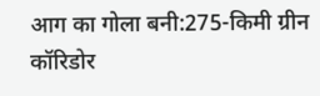आग का गोला बनी:275-किमी ग्रीन कॉरिडोर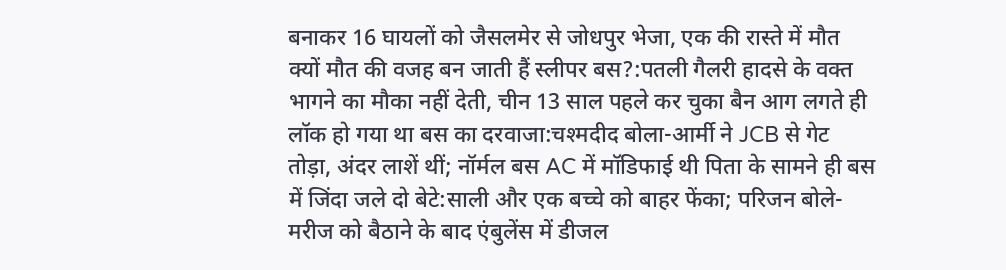बनाकर 16 घायलों को जैसलमेर से जोधपुर भेजा, एक की रास्ते में मौत क्यों मौत की वजह बन जाती हैं स्लीपर बस?:पतली गैलरी हादसे के वक्त भागने का मौका नहीं देती, चीन 13 साल पहले कर चुका बैन आग लगते ही लॉक हो गया था बस का दरवाजा:चश्मदीद बोला-आर्मी ने JCB से गेट तोड़ा, अंदर लाशें थीं; नॉर्मल बस AC में मॉडिफाई थी पिता के सामने ही बस में जिंदा जले दो बेटे:साली और एक बच्चे को बाहर फेंका; परिजन बोले- मरीज को बैठाने के बाद एंबुलेंस में डीजल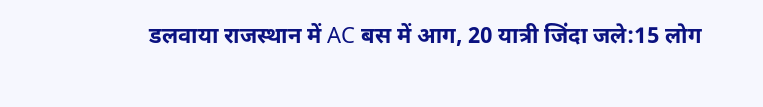डलवाया राजस्थान में AC बस में आग, 20 यात्री जिंदा जले:15 लोग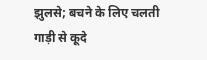झुलसे; बचने के लिए चलती गाड़ी से कूदे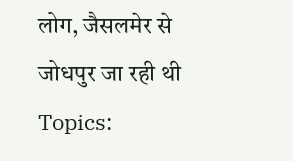लोग, जैसलमेर से जोधपुर जा रही थी Topics: